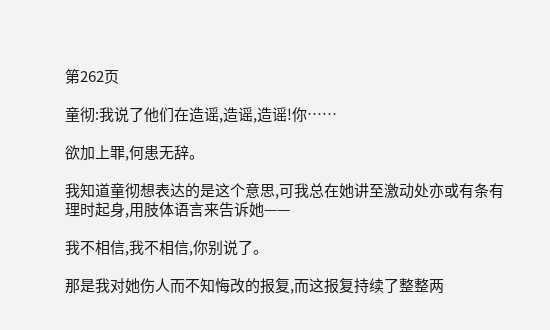第262页

童彻:我说了他们在造谣,造谣,造谣!你……

欲加上罪,何患无辞。

我知道童彻想表达的是这个意思,可我总在她讲至激动处亦或有条有理时起身,用肢体语言来告诉她——

我不相信,我不相信,你别说了。

那是我对她伤人而不知悔改的报复,而这报复持续了整整两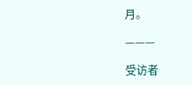月。

———

受访者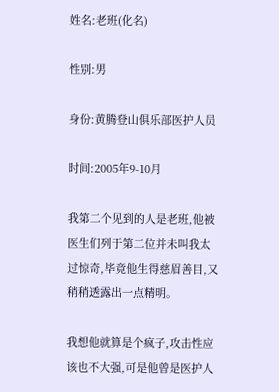姓名:老班(化名)

性别:男

身份:黄腾登山俱乐部医护人员

时间:2005年9-10月

我第二个见到的人是老班,他被医生们列于第二位并未叫我太过惊奇,毕竟他生得慈眉善目,又稍稍透露出一点精明。

我想他就算是个疯子,攻击性应该也不大强,可是他曾是医护人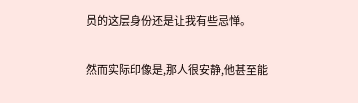员的这层身份还是让我有些忌惮。

然而实际印像是,那人很安静,他甚至能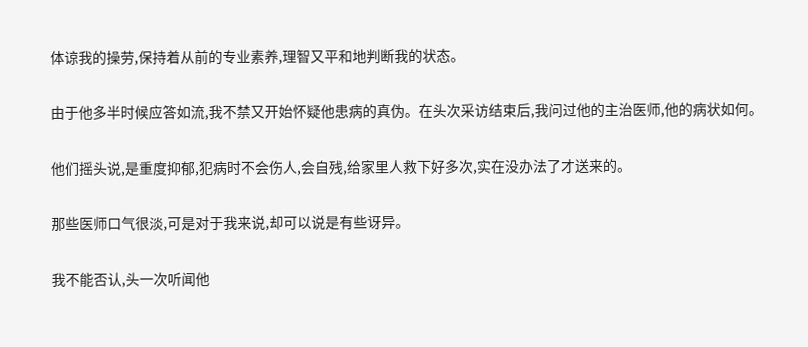体谅我的操劳,保持着从前的专业素养,理智又平和地判断我的状态。

由于他多半时候应答如流,我不禁又开始怀疑他患病的真伪。在头次采访结束后,我问过他的主治医师,他的病状如何。

他们摇头说,是重度抑郁,犯病时不会伤人,会自残,给家里人救下好多次,实在没办法了才送来的。

那些医师口气很淡,可是对于我来说,却可以说是有些讶异。

我不能否认,头一次听闻他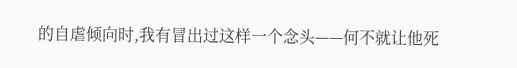的自虐倾向时,我有冒出过这样一个念头——何不就让他死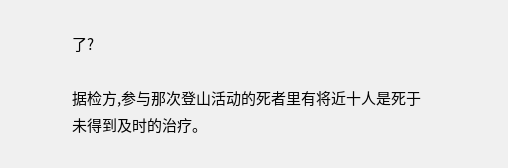了?

据检方,参与那次登山活动的死者里有将近十人是死于未得到及时的治疗。